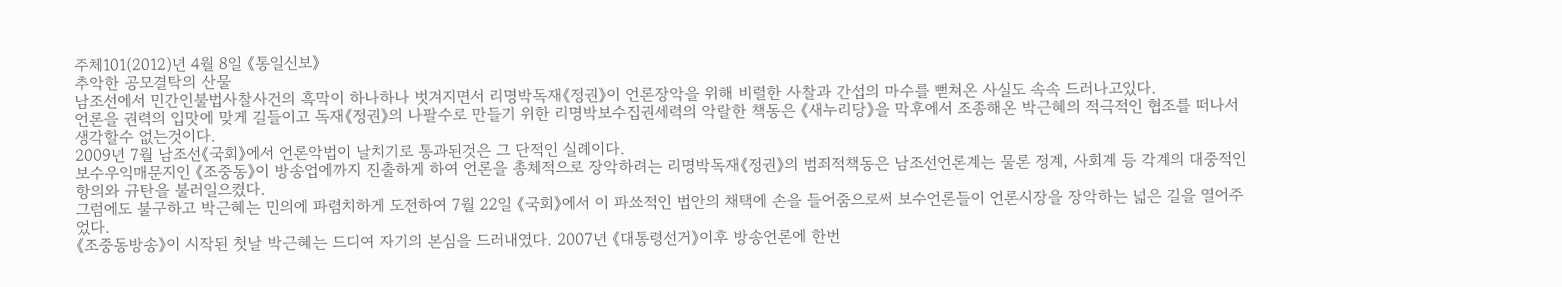주체101(2012)년 4월 8일 《통일신보》
추악한 공모결탁의 산물
남조선에서 민간인불법사찰사건의 흑막이 하나하나 벗겨지면서 리명박독재《정권》이 언론장악을 위해 비렬한 사찰과 간섭의 마수를 뻗쳐온 사실도 속속 드러나고있다.
언론을 권력의 입맛에 맞게 길들이고 독재《정권》의 나팔수로 만들기 위한 리명박보수집권세력의 악랄한 책동은 《새누리당》을 막후에서 조종해온 박근혜의 적극적인 협조를 떠나서 생각할수 없는것이다.
2009년 7월 남조선《국회》에서 언론악법이 날치기로 통과된것은 그 단적인 실례이다.
보수우익매문지인 《조중동》이 방송업에까지 진출하게 하여 언론을 총체적으로 장악하려는 리명박독재《정권》의 범죄적책동은 남조선언론계는 물론 정계, 사회계 등 각계의 대중적인 항의와 규탄을 불러일으켰다.
그럼에도 불구하고 박근혜는 민의에 파렴치하게 도전하여 7월 22일 《국회》에서 이 파쑈적인 법안의 채택에 손을 들어줌으로써 보수언론들이 언론시장을 장악하는 넓은 길을 열어주었다.
《조중동방송》이 시작된 첫날 박근혜는 드디여 자기의 본심을 드러내였다. 2007년 《대통령선거》이후 방송언론에 한번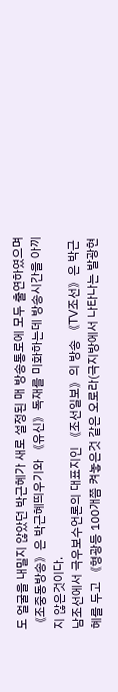도 얼굴을 내밀지 않았던 박근혜가 새로 설정된 매 방송통로에 모두 출연하였으며 《조중동방송》은 박근혜띄우기와 《유신》독재를 미화하는데 방송시간을 아끼지 않은것이다.
남조선에서 극우보수언론의 대표지인 《조선일보》의 방송 《TV조선》은 박근혜를 두고 《형광등 100개쯤 켜놓은것 같은 오로라(극지방에서 나타나는 발광현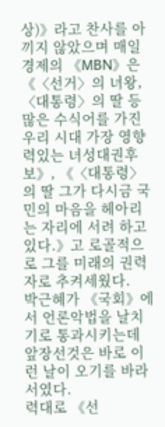상)》라고 찬사를 아끼지 않았으며 매일경제의 《MBN》은 《〈선거〉의 녀왕, 〈대통령〉의 딸 등 많은 수식어를 가진 우리 시대 가장 영향력있는 녀성대권후보》, 《〈대통령〉의 딸 그가 다시금 국민의 마음을 헤아리는 자리에 서려 하고있다.》고 로골적으로 그를 미래의 권력자로 추켜세웠다.
박근혜가 《국회》에서 언론악법을 날치기로 통과시키는데 앞장선것은 바로 이런 날이 오기를 바라서였다.
력대로 《선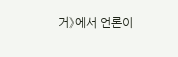거》에서 언론이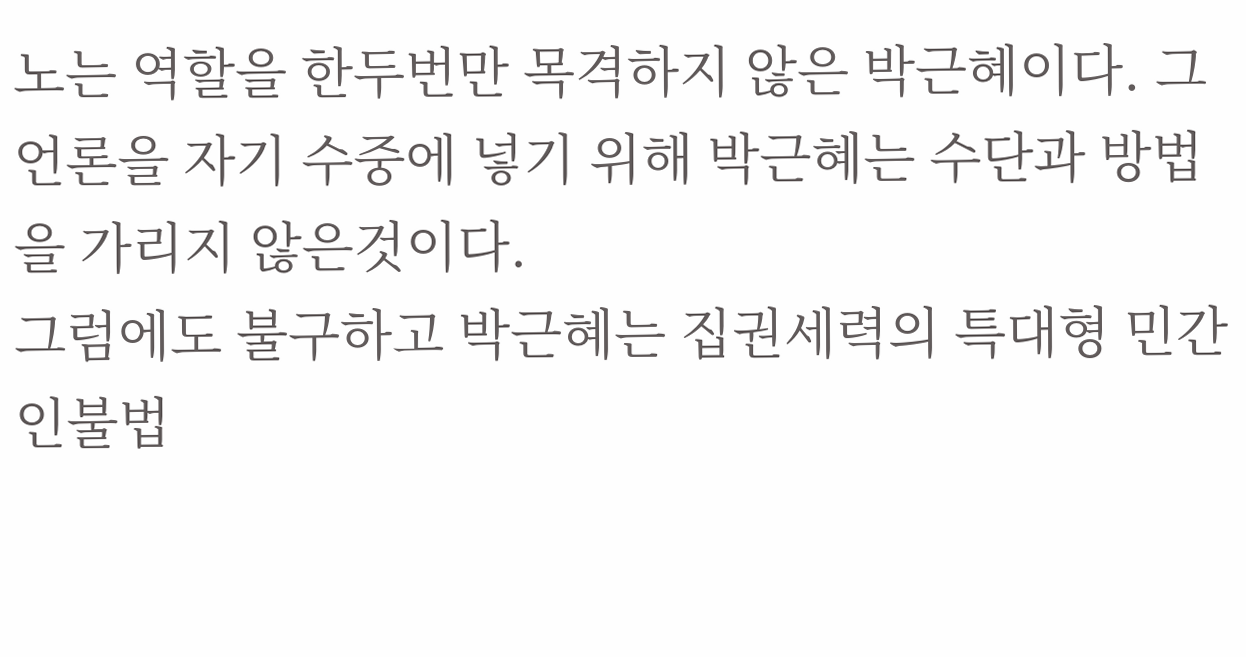노는 역할을 한두번만 목격하지 않은 박근혜이다. 그 언론을 자기 수중에 넣기 위해 박근혜는 수단과 방법을 가리지 않은것이다.
그럼에도 불구하고 박근혜는 집권세력의 특대형 민간인불법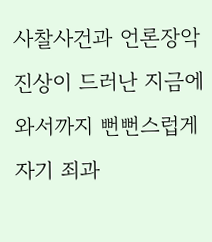사찰사건과 언론장악진상이 드러난 지금에 와서까지 뻔뻔스럽게 자기 죄과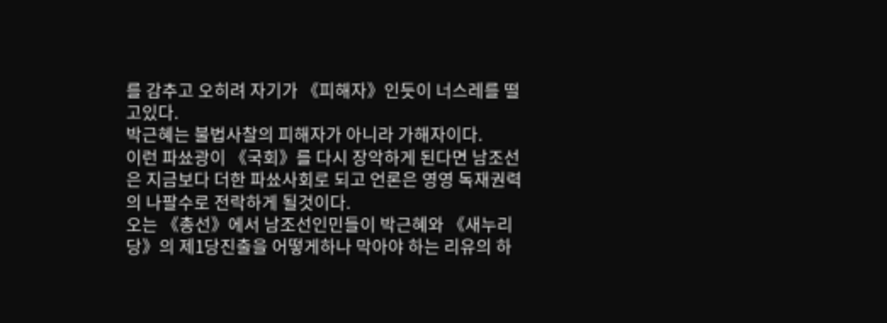를 감추고 오히려 자기가 《피해자》인듯이 너스레를 떨고있다.
박근혜는 불법사찰의 피해자가 아니라 가해자이다.
이런 파쑈광이 《국회》를 다시 장악하게 된다면 남조선은 지금보다 더한 파쑈사회로 되고 언론은 영영 독재권력의 나팔수로 전락하게 될것이다.
오는 《총선》에서 남조선인민들이 박근혜와 《새누리당》의 제1당진출을 어떻게하나 막아야 하는 리유의 하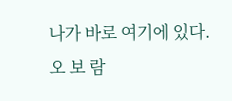나가 바로 여기에 있다.
오 보 람